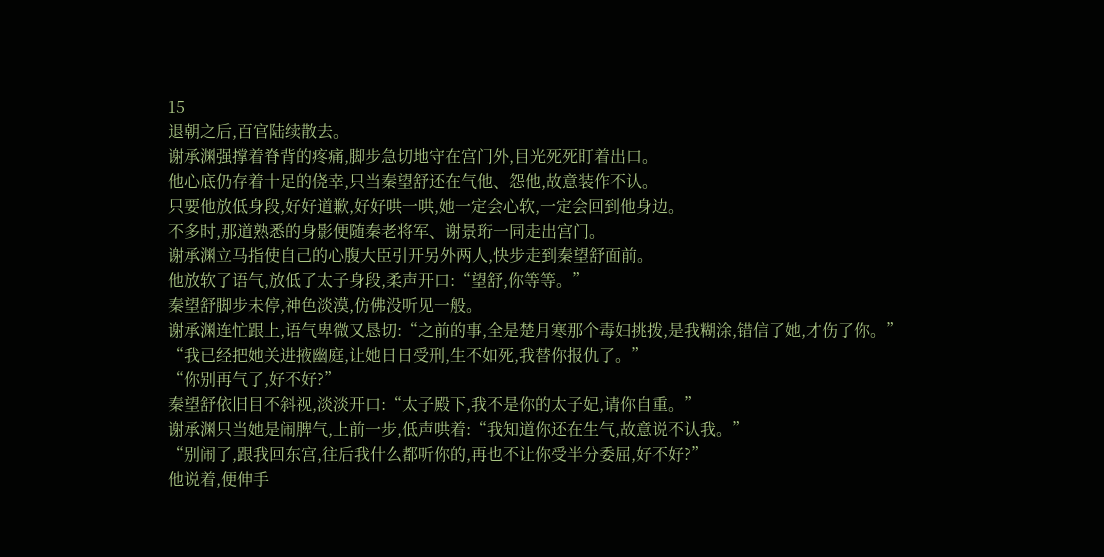15
退朝之后,百官陆续散去。
谢承渊强撑着脊背的疼痛,脚步急切地守在宫门外,目光死死盯着出口。
他心底仍存着十足的侥幸,只当秦望舒还在气他、怨他,故意装作不认。
只要他放低身段,好好道歉,好好哄一哄,她一定会心软,一定会回到他身边。
不多时,那道熟悉的身影便随秦老将军、谢景珩一同走出宫门。
谢承渊立马指使自己的心腹大臣引开另外两人,快步走到秦望舒面前。
他放软了语气,放低了太子身段,柔声开口:“望舒,你等等。”
秦望舒脚步未停,神色淡漠,仿佛没听见一般。
谢承渊连忙跟上,语气卑微又恳切:“之前的事,全是楚月寒那个毒妇挑拨,是我糊涂,错信了她,才伤了你。”
“我已经把她关进掖幽庭,让她日日受刑,生不如死,我替你报仇了。”
“你别再气了,好不好?”
秦望舒依旧目不斜视,淡淡开口:“太子殿下,我不是你的太子妃,请你自重。”
谢承渊只当她是闹脾气,上前一步,低声哄着:“我知道你还在生气,故意说不认我。”
“别闹了,跟我回东宫,往后我什么都听你的,再也不让你受半分委屈,好不好?”
他说着,便伸手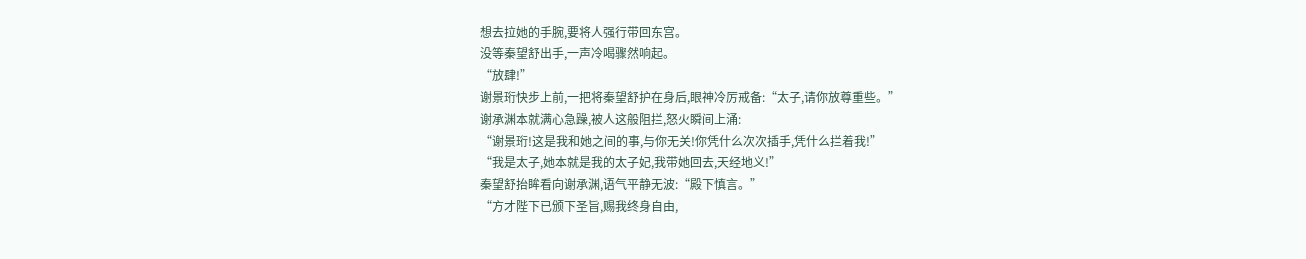想去拉她的手腕,要将人强行带回东宫。
没等秦望舒出手,一声冷喝骤然响起。
“放肆!”
谢景珩快步上前,一把将秦望舒护在身后,眼神冷厉戒备:“太子,请你放尊重些。”
谢承渊本就满心急躁,被人这般阻拦,怒火瞬间上涌:
“谢景珩!这是我和她之间的事,与你无关!你凭什么次次插手,凭什么拦着我!”
“我是太子,她本就是我的太子妃,我带她回去,天经地义!”
秦望舒抬眸看向谢承渊,语气平静无波:“殿下慎言。”
“方才陛下已颁下圣旨,赐我终身自由,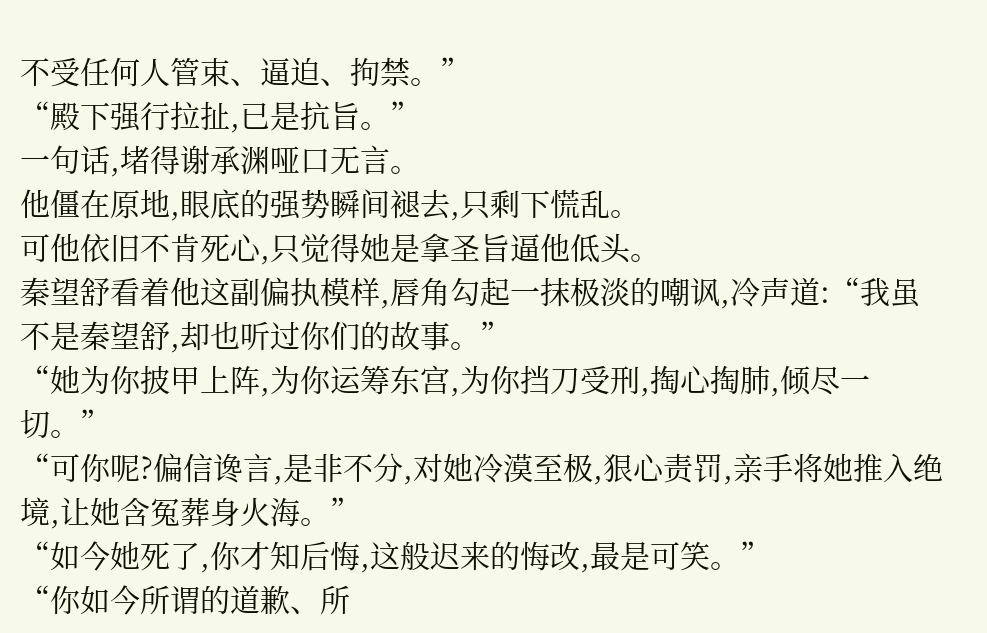不受任何人管束、逼迫、拘禁。”
“殿下强行拉扯,已是抗旨。”
一句话,堵得谢承渊哑口无言。
他僵在原地,眼底的强势瞬间褪去,只剩下慌乱。
可他依旧不肯死心,只觉得她是拿圣旨逼他低头。
秦望舒看着他这副偏执模样,唇角勾起一抹极淡的嘲讽,冷声道:“我虽不是秦望舒,却也听过你们的故事。”
“她为你披甲上阵,为你运筹东宫,为你挡刀受刑,掏心掏肺,倾尽一切。”
“可你呢?偏信谗言,是非不分,对她冷漠至极,狠心责罚,亲手将她推入绝境,让她含冤葬身火海。”
“如今她死了,你才知后悔,这般迟来的悔改,最是可笑。”
“你如今所谓的道歉、所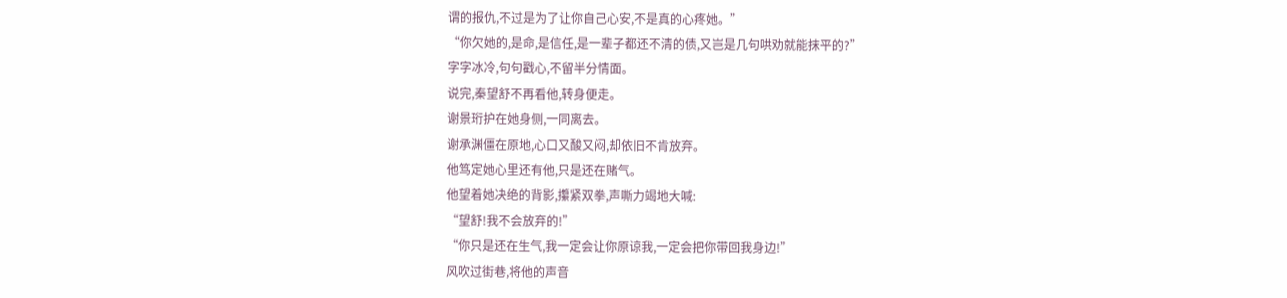谓的报仇,不过是为了让你自己心安,不是真的心疼她。”
“你欠她的,是命,是信任,是一辈子都还不清的债,又岂是几句哄劝就能抹平的?”
字字冰冷,句句戳心,不留半分情面。
说完,秦望舒不再看他,转身便走。
谢景珩护在她身侧,一同离去。
谢承渊僵在原地,心口又酸又闷,却依旧不肯放弃。
他笃定她心里还有他,只是还在赌气。
他望着她决绝的背影,攥紧双拳,声嘶力竭地大喊:
“望舒!我不会放弃的!”
“你只是还在生气,我一定会让你原谅我,一定会把你带回我身边!”
风吹过街巷,将他的声音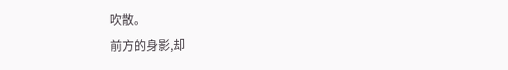吹散。
前方的身影,却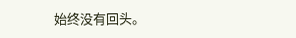始终没有回头。